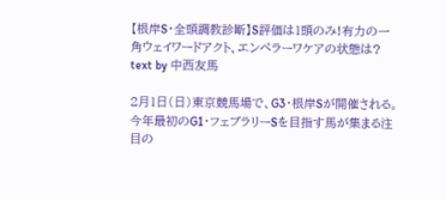【根岸S・全頭調教診断】S評価は1頭のみ!有力の一角ウェイワードアクト、エンペラーワケアの状態は?
text by 中西友馬

2月1日(日)東京競馬場で、G3・根岸Sが開催される。今年最初のG1・フェブラリーSを目指す馬が集まる注目の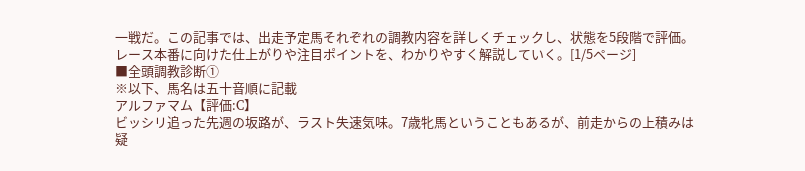一戦だ。この記事では、出走予定馬それぞれの調教内容を詳しくチェックし、状態を5段階で評価。レース本番に向けた仕上がりや注目ポイントを、わかりやすく解説していく。[1/5ページ]
■全頭調教診断①
※以下、馬名は五十音順に記載
アルファマム【評価:C】
ビッシリ追った先週の坂路が、ラスト失速気味。7歳牝馬ということもあるが、前走からの上積みは疑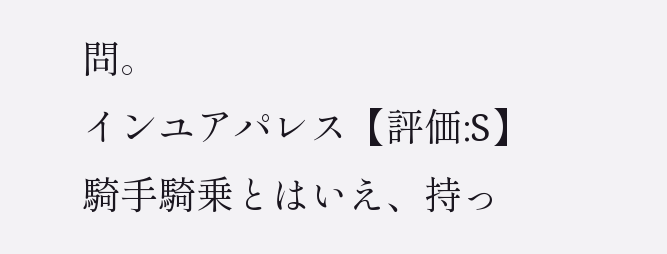問。
インユアパレス【評価:S】
騎手騎乗とはいえ、持っ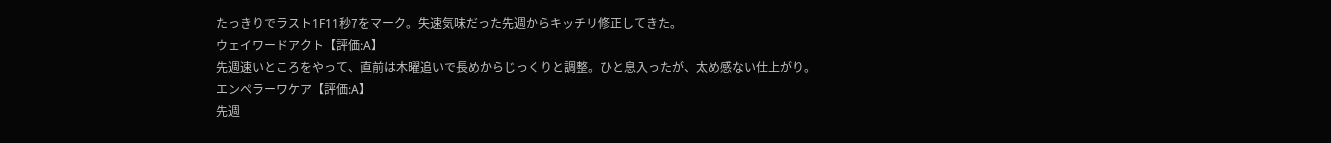たっきりでラスト1F11秒7をマーク。失速気味だった先週からキッチリ修正してきた。
ウェイワードアクト【評価:A】
先週速いところをやって、直前は木曜追いで長めからじっくりと調整。ひと息入ったが、太め感ない仕上がり。
エンペラーワケア【評価:A】
先週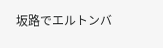坂路でエルトンバ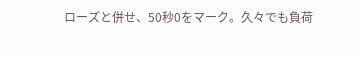ローズと併せ、50秒0をマーク。久々でも負荷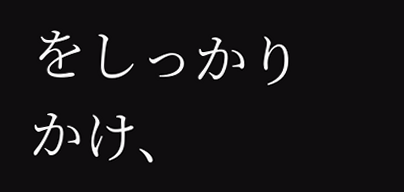をしっかりかけ、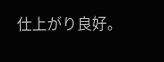仕上がり良好。